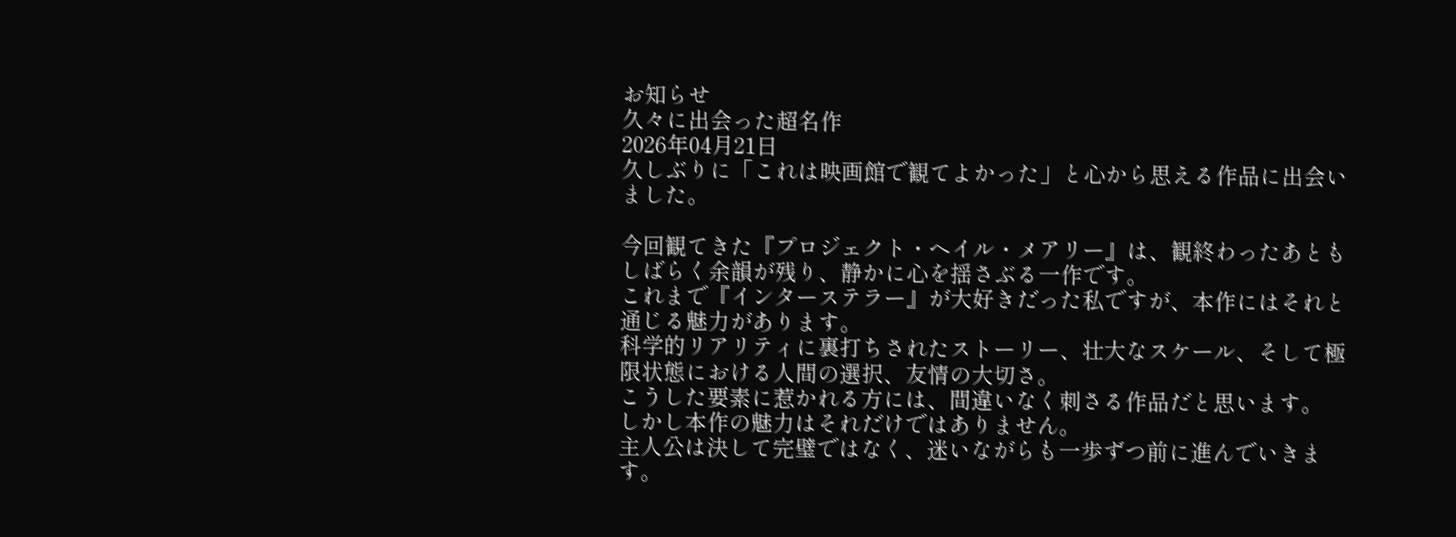お知らせ
久々に出会った超名作
2026年04月21日
久しぶりに「これは映画館で観てよかった」と心から思える作品に出会いました。

今回観てきた『プロジェクト・ヘイル・メアリー』は、観終わったあともしばらく余韻が残り、静かに心を揺さぶる一作です。
これまで『インターステラー』が大好きだった私ですが、本作にはそれと通じる魅力があります。
科学的リアリティに裏打ちされたストーリー、壮大なスケール、そして極限状態における人間の選択、友情の大切さ。
こうした要素に惹かれる方には、間違いなく刺さる作品だと思います。
しかし本作の魅力はそれだけではありません。
主人公は決して完璧ではなく、迷いながらも一歩ずつ前に進んでいきます。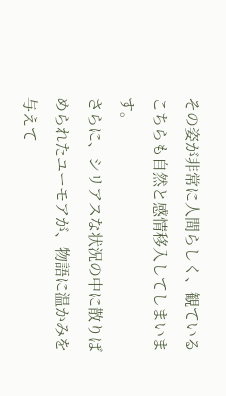その姿が非常に人間らしく、観ているこちらも自然と感情移入してしまいます。
さらに、シリアスな状況の中に散りばめられたユーモアが、物語に温かみを与えて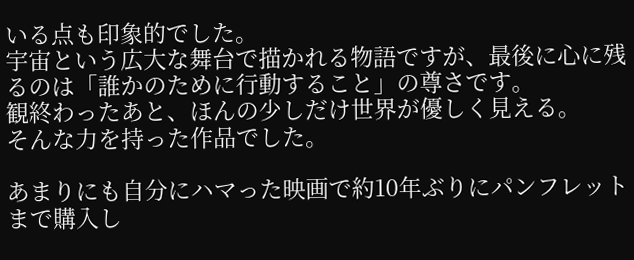いる点も印象的でした。
宇宙という広大な舞台で描かれる物語ですが、最後に心に残るのは「誰かのために行動すること」の尊さです。
観終わったあと、ほんの少しだけ世界が優しく見える。
そんな力を持った作品でした。

あまりにも自分にハマった映画で約10年ぶりにパンフレットまで購入し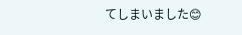てしまいました😊